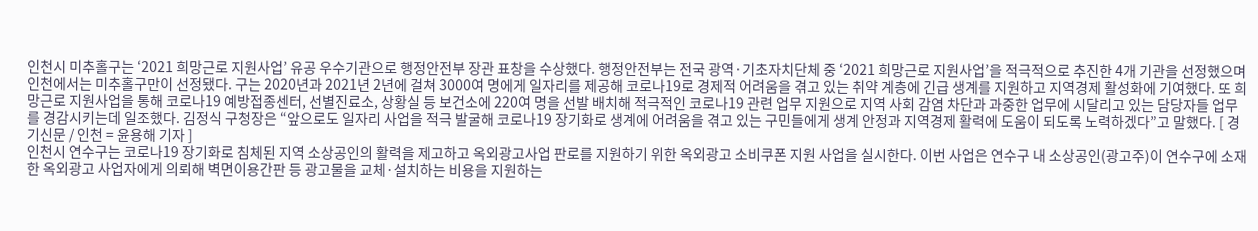인천시 미추홀구는 ‘2021 희망근로 지원사업’ 유공 우수기관으로 행정안전부 장관 표창을 수상했다. 행정안전부는 전국 광역·기초자치단체 중 ‘2021 희망근로 지원사업’을 적극적으로 추진한 4개 기관을 선정했으며 인천에서는 미추홀구만이 선정됐다. 구는 2020년과 2021년 2년에 걸쳐 3000여 명에게 일자리를 제공해 코로나19로 경제적 어려움을 겪고 있는 취약 계층에 긴급 생계를 지원하고 지역경제 활성화에 기여했다. 또 희망근로 지원사업을 통해 코로나19 예방접종센터, 선별진료소, 상황실 등 보건소에 220여 명을 선발 배치해 적극적인 코로나19 관련 업무 지원으로 지역 사회 감염 차단과 과중한 업무에 시달리고 있는 담당자들 업무를 경감시키는데 일조했다. 김정식 구청장은 “앞으로도 일자리 사업을 적극 발굴해 코로나19 장기화로 생계에 어려움을 겪고 있는 구민들에게 생계 안정과 지역경제 활력에 도움이 되도록 노력하겠다”고 말했다. [ 경기신문 / 인천 = 윤용해 기자 ]
인천시 연수구는 코로나19 장기화로 침체된 지역 소상공인의 활력을 제고하고 옥외광고사업 판로를 지원하기 위한 옥외광고 소비쿠폰 지원 사업을 실시한다. 이번 사업은 연수구 내 소상공인(광고주)이 연수구에 소재한 옥외광고 사업자에게 의뢰해 벽면이용간판 등 광고물을 교체·설치하는 비용을 지원하는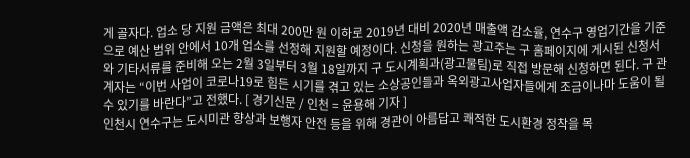게 골자다. 업소 당 지원 금액은 최대 200만 원 이하로 2019년 대비 2020년 매출액 감소율, 연수구 영업기간을 기준으로 예산 범위 안에서 10개 업소를 선정해 지원할 예정이다. 신청을 원하는 광고주는 구 홈페이지에 게시된 신청서와 기타서류를 준비해 오는 2월 3일부터 3월 18일까지 구 도시계획과(광고물팀)로 직접 방문해 신청하면 된다. 구 관계자는 “이번 사업이 코로나19로 힘든 시기를 겪고 있는 소상공인들과 옥외광고사업자들에게 조금이나마 도움이 될 수 있기를 바란다”고 전했다. [ 경기신문 / 인천 = 윤용해 기자 ]
인천시 연수구는 도시미관 향상과 보행자 안전 등을 위해 경관이 아름답고 쾌적한 도시환경 정착을 목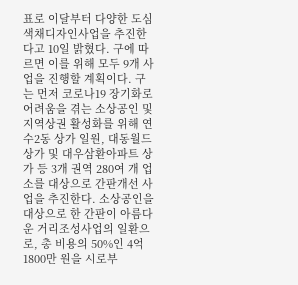표로 이달부터 다양한 도심 색채디자인사업을 추진한다고 10일 밝혔다. 구에 따르면 이를 위해 모두 9개 사업을 진행할 계획이다. 구는 먼저 코로나19 장기화로 어려움을 겪는 소상공인 및 지역상권 활성화를 위해 연수2동 상가 일원, 대동월드 상가 및 대우삼환아파트 상가 등 3개 권역 280여 개 업소를 대상으로 간판개선 사업을 추진한다. 소상공인을 대상으로 한 간판이 아름다운 거리조성사업의 일환으로, 총 비용의 50%인 4억 1800만 원을 시로부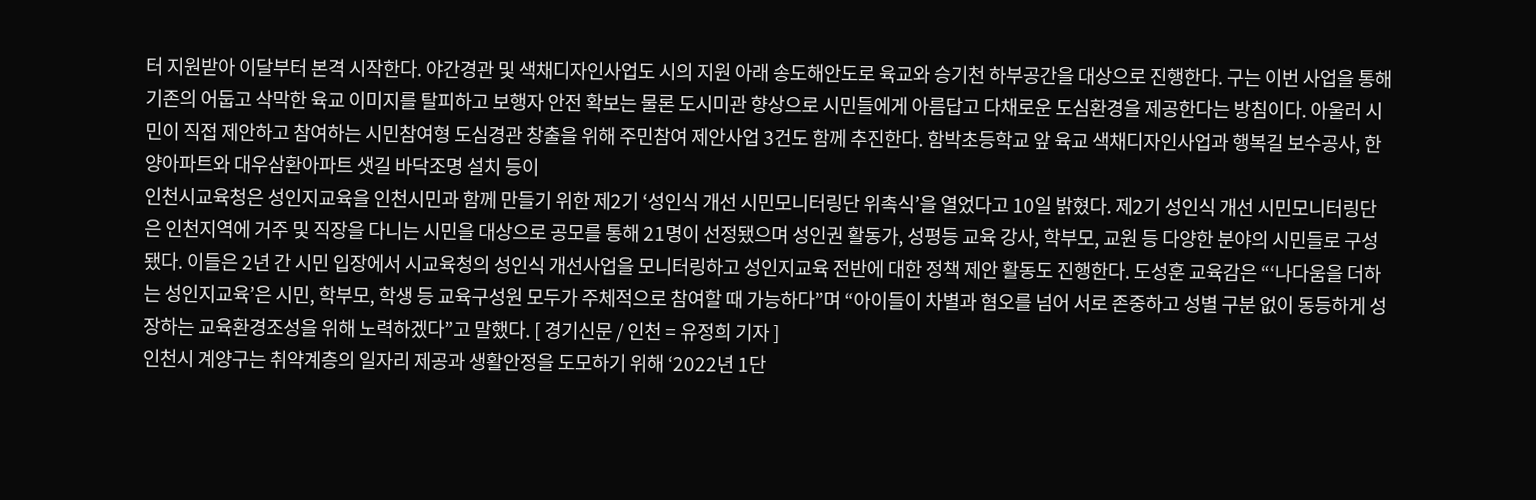터 지원받아 이달부터 본격 시작한다. 야간경관 및 색채디자인사업도 시의 지원 아래 송도해안도로 육교와 승기천 하부공간을 대상으로 진행한다. 구는 이번 사업을 통해 기존의 어둡고 삭막한 육교 이미지를 탈피하고 보행자 안전 확보는 물론 도시미관 향상으로 시민들에게 아름답고 다채로운 도심환경을 제공한다는 방침이다. 아울러 시민이 직접 제안하고 참여하는 시민참여형 도심경관 창출을 위해 주민참여 제안사업 3건도 함께 추진한다. 함박초등학교 앞 육교 색채디자인사업과 행복길 보수공사, 한양아파트와 대우삼환아파트 샛길 바닥조명 설치 등이
인천시교육청은 성인지교육을 인천시민과 함께 만들기 위한 제2기 ‘성인식 개선 시민모니터링단 위촉식’을 열었다고 10일 밝혔다. 제2기 성인식 개선 시민모니터링단은 인천지역에 거주 및 직장을 다니는 시민을 대상으로 공모를 통해 21명이 선정됐으며 성인권 활동가, 성평등 교육 강사, 학부모, 교원 등 다양한 분야의 시민들로 구성됐다. 이들은 2년 간 시민 입장에서 시교육청의 성인식 개선사업을 모니터링하고 성인지교육 전반에 대한 정책 제안 활동도 진행한다. 도성훈 교육감은 “‘나다움을 더하는 성인지교육’은 시민, 학부모, 학생 등 교육구성원 모두가 주체적으로 참여할 때 가능하다”며 “아이들이 차별과 혐오를 넘어 서로 존중하고 성별 구분 없이 동등하게 성장하는 교육환경조성을 위해 노력하겠다”고 말했다. [ 경기신문 / 인천 = 유정희 기자 ]
인천시 계양구는 취약계층의 일자리 제공과 생활안정을 도모하기 위해 ‘2022년 1단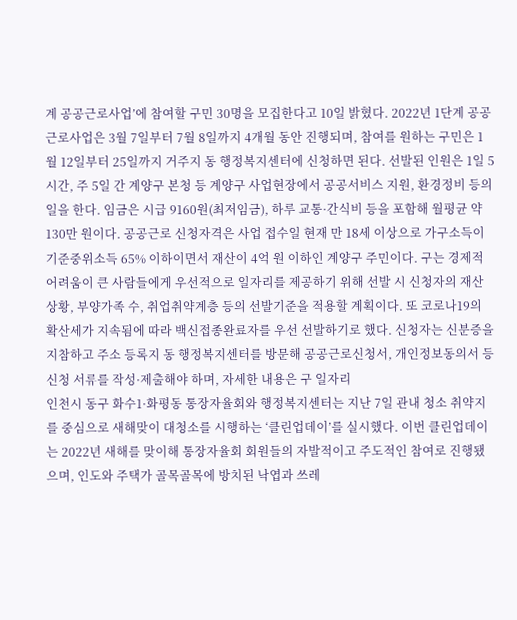계 공공근로사업’에 참여할 구민 30명을 모집한다고 10일 밝혔다. 2022년 1단계 공공근로사업은 3월 7일부터 7월 8일까지 4개월 동안 진행되며, 참여를 원하는 구민은 1월 12일부터 25일까지 거주지 동 행정복지센터에 신청하면 된다. 선발된 인원은 1일 5시간, 주 5일 간 계양구 본청 등 계양구 사업현장에서 공공서비스 지원, 환경정비 등의 일을 한다. 임금은 시급 9160원(최저임금), 하루 교통·간식비 등을 포함해 월평균 약 130만 원이다. 공공근로 신청자격은 사업 접수일 현재 만 18세 이상으로 가구소득이 기준중위소득 65% 이하이면서 재산이 4억 원 이하인 계양구 주민이다. 구는 경제적 어려움이 큰 사람들에게 우선적으로 일자리를 제공하기 위해 선발 시 신청자의 재산상황, 부양가족 수, 취업취약계층 등의 선발기준을 적용할 계획이다. 또 코로나19의 확산세가 지속됨에 따라 백신접종완료자를 우선 선발하기로 했다. 신청자는 신분증을 지참하고 주소 등록지 동 행정복지센터를 방문해 공공근로신청서, 개인정보동의서 등 신청 서류를 작성·제출해야 하며, 자세한 내용은 구 일자리
인천시 동구 화수1·화평동 통장자율회와 행정복지센터는 지난 7일 관내 청소 취약지를 중심으로 새해맞이 대청소를 시행하는 ‘클린업데이’를 실시했다. 이번 클린업데이는 2022년 새해를 맞이해 통장자율회 회원들의 자발적이고 주도적인 참여로 진행됐으며, 인도와 주택가 골목골목에 방치된 낙엽과 쓰레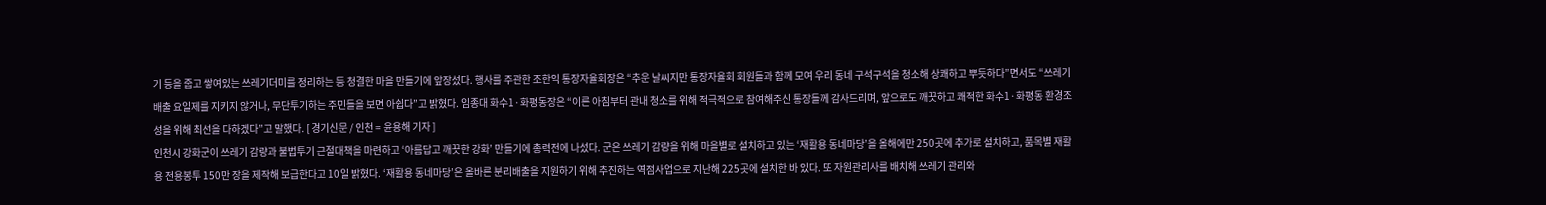기 등을 줍고 쌓여있는 쓰레기더미를 정리하는 등 청결한 마을 만들기에 앞장섰다. 행사를 주관한 조한익 통장자율회장은 “추운 날씨지만 통장자율회 회원들과 함께 모여 우리 동네 구석구석을 청소해 상쾌하고 뿌듯하다”면서도 “쓰레기 배출 요일제를 지키지 않거나, 무단투기하는 주민들을 보면 아쉽다”고 밝혔다. 임종대 화수1·화평동장은 “이른 아침부터 관내 청소를 위해 적극적으로 참여해주신 통장들께 감사드리며, 앞으로도 깨끗하고 쾌적한 화수1·화평동 환경조성을 위해 최선을 다하겠다”고 말했다. [ 경기신문 / 인천 = 윤용해 기자 ]
인천시 강화군이 쓰레기 감량과 불법투기 근절대책을 마련하고 ‘아름답고 깨끗한 강화’ 만들기에 총력전에 나섰다. 군은 쓰레기 감량을 위해 마을별로 설치하고 있는 ‘재활용 동네마당’을 올해에만 250곳에 추가로 설치하고, 품목별 재활용 전용봉투 150만 장을 제작해 보급한다고 10일 밝혔다. ‘재활용 동네마당’은 올바른 분리배출을 지원하기 위해 추진하는 역점사업으로 지난해 225곳에 설치한 바 있다. 또 자원관리사를 배치해 쓰레기 관리와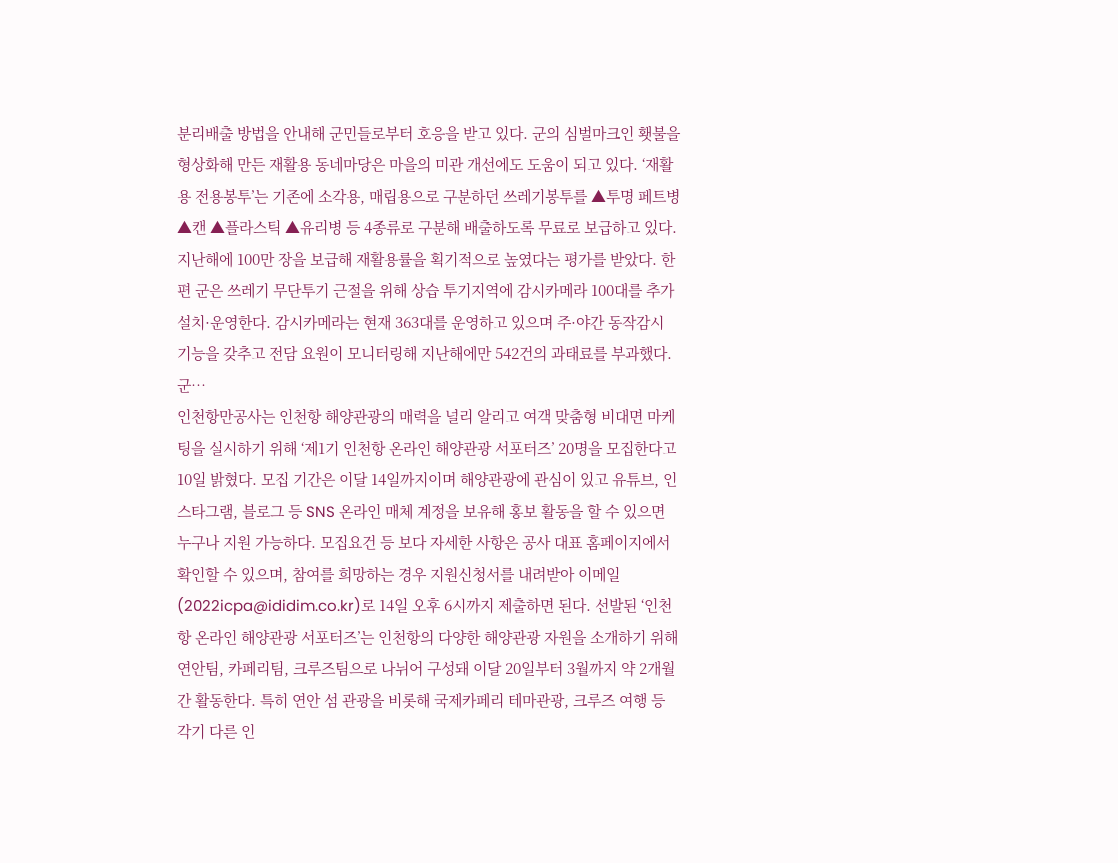분리배출 방법을 안내해 군민들로부터 호응을 받고 있다. 군의 심벌마크인 횃불을 형상화해 만든 재활용 동네마당은 마을의 미관 개선에도 도움이 되고 있다. ‘재활용 전용봉투’는 기존에 소각용, 매립용으로 구분하던 쓰레기봉투를 ▲투명 페트병 ▲캔 ▲플라스틱 ▲유리병 등 4종류로 구분해 배출하도록 무료로 보급하고 있다. 지난해에 100만 장을 보급해 재활용률을 획기적으로 높였다는 평가를 받았다. 한편 군은 쓰레기 무단투기 근절을 위해 상습 투기지역에 감시카메라 100대를 추가 설치·운영한다. 감시카메라는 현재 363대를 운영하고 있으며 주·야간 동작감시 기능을 갖추고 전담 요원이 모니터링해 지난해에만 542건의 과태료를 부과했다. 군…
인천항만공사는 인천항 해양관광의 매력을 널리 알리고 여객 맞춤형 비대면 마케팅을 실시하기 위해 ‘제1기 인천항 온라인 해양관광 서포터즈’ 20명을 모집한다고 10일 밝혔다. 모집 기간은 이달 14일까지이며 해양관광에 관심이 있고 유튜브, 인스타그램, 블로그 등 SNS 온라인 매체 계정을 보유해 홍보 활동을 할 수 있으면 누구나 지원 가능하다. 모집요건 등 보다 자세한 사항은 공사 대표 홈페이지에서 확인할 수 있으며, 참여를 희망하는 경우 지원신청서를 내려받아 이메일(2022icpa@ididim.co.kr)로 14일 오후 6시까지 제출하면 된다. 선발된 ‘인천항 온라인 해양관광 서포터즈’는 인천항의 다양한 해양관광 자원을 소개하기 위해 연안팀, 카페리팀, 크루즈팀으로 나뉘어 구성돼 이달 20일부터 3월까지 약 2개월 간 활동한다. 특히 연안 섬 관광을 비롯해 국제카페리 테마관광, 크루즈 여행 등 각기 다른 인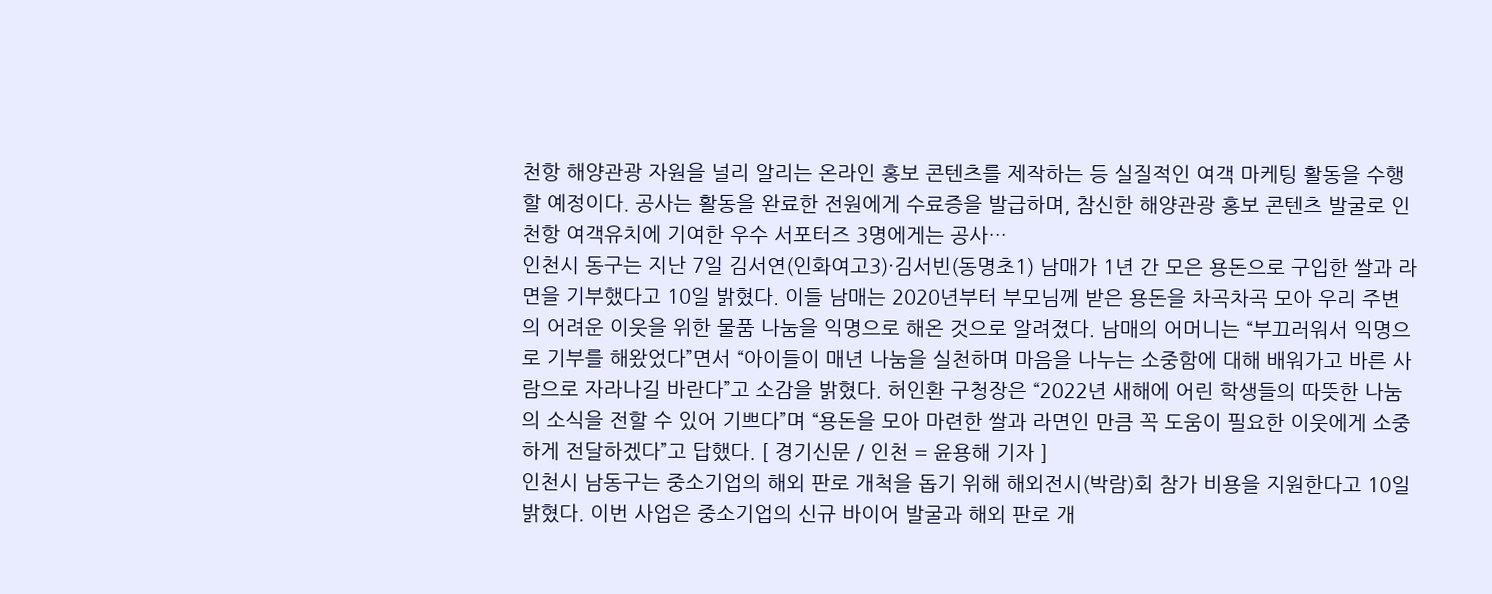천항 해양관광 자원을 널리 알리는 온라인 홍보 콘텐츠를 제작하는 등 실질적인 여객 마케팅 활동을 수행할 예정이다. 공사는 활동을 완료한 전원에게 수료증을 발급하며, 참신한 해양관광 홍보 콘텐츠 발굴로 인천항 여객유치에 기여한 우수 서포터즈 3명에게는 공사…
인천시 동구는 지난 7일 김서연(인화여고3)·김서빈(동명초1) 남매가 1년 간 모은 용돈으로 구입한 쌀과 라면을 기부했다고 10일 밝혔다. 이들 남매는 2020년부터 부모님께 받은 용돈을 차곡차곡 모아 우리 주변의 어려운 이웃을 위한 물품 나눔을 익명으로 해온 것으로 알려졌다. 남매의 어머니는 “부끄러워서 익명으로 기부를 해왔었다”면서 “아이들이 매년 나눔을 실천하며 마음을 나누는 소중함에 대해 배워가고 바른 사람으로 자라나길 바란다”고 소감을 밝혔다. 허인환 구청장은 “2022년 새해에 어린 학생들의 따뜻한 나눔의 소식을 전할 수 있어 기쁘다”며 “용돈을 모아 마련한 쌀과 라면인 만큼 꼭 도움이 필요한 이웃에게 소중하게 전달하겠다”고 답했다. [ 경기신문 / 인천 = 윤용해 기자 ]
인천시 남동구는 중소기업의 해외 판로 개척을 돕기 위해 해외전시(박람)회 참가 비용을 지원한다고 10일 밝혔다. 이번 사업은 중소기업의 신규 바이어 발굴과 해외 판로 개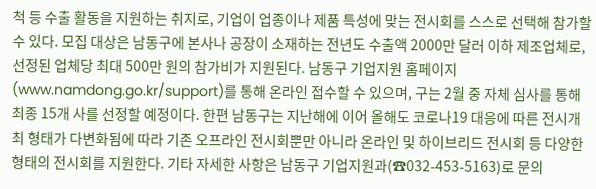척 등 수출 활동을 지원하는 취지로, 기업이 업종이나 제품 특성에 맞는 전시회를 스스로 선택해 참가할 수 있다. 모집 대상은 남동구에 본사나 공장이 소재하는 전년도 수출액 2000만 달러 이하 제조업체로, 선정된 업체당 최대 500만 원의 참가비가 지원된다. 남동구 기업지원 홈페이지(www.namdong.go.kr/support)를 통해 온라인 접수할 수 있으며, 구는 2월 중 자체 심사를 통해 최종 15개 사를 선정할 예정이다. 한편 남동구는 지난해에 이어 올해도 코로나19 대응에 따른 전시개최 형태가 다변화됨에 따라 기존 오프라인 전시회뿐만 아니라 온라인 및 하이브리드 전시회 등 다양한 형태의 전시회를 지원한다. 기타 자세한 사항은 남동구 기업지원과(☎032-453-5163)로 문의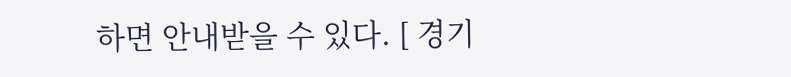하면 안내받을 수 있다. [ 경기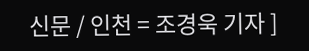신문 / 인천 = 조경욱 기자 ]